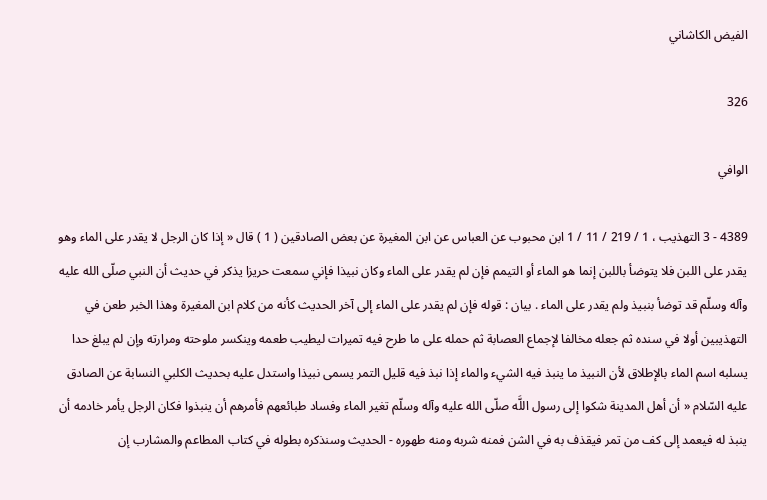الفيض الكاشاني

326

الوافي

4389 - 3 التهذيب ، 1 / 219 / 11 / 1 ابن محبوب عن العباس عن ابن المغيرة عن بعض الصادقين ( 1 ) قال « إذا كان الرجل لا يقدر على الماء وهو يقدر على اللبن فلا يتوضأ باللبن إنما هو الماء أو التيمم فإن لم يقدر على الماء وكان نبيذا فإني سمعت حريزا يذكر في حديث أن النبي صلّى الله عليه وآله وسلّم قد توضأ بنبيذ ولم يقدر على الماء . بيان : قوله فإن لم يقدر على الماء إلى آخر الحديث كأنه من كلام ابن المغيرة وهذا الخبر طعن في التهذيبين أولا في سنده ثم جعله مخالفا لإجماع العصابة ثم حمله على ما طرح فيه تميرات ليطيب طعمه وينكسر ملوحته ومرارته وإن لم يبلغ حدا يسلبه اسم الماء بالإطلاق لأن النبيذ ما ينبذ فيه الشيء والماء إذا نبذ فيه قليل التمر يسمى نبيذا واستدل عليه بحديث الكلبي النسابة عن الصادق عليه السّلام « أن أهل المدينة شكوا إلى رسول اللَّه صلّى الله عليه وآله وسلّم تغير الماء وفساد طبائعهم فأمرهم أن ينبذوا فكان الرجل يأمر خادمه أن ينبذ له فيعمد إلى كف من تمر فيقذف به في الشن فمنه شربه ومنه طهوره - الحديث وسنذكره بطوله في كتاب المطاعم والمشارب إن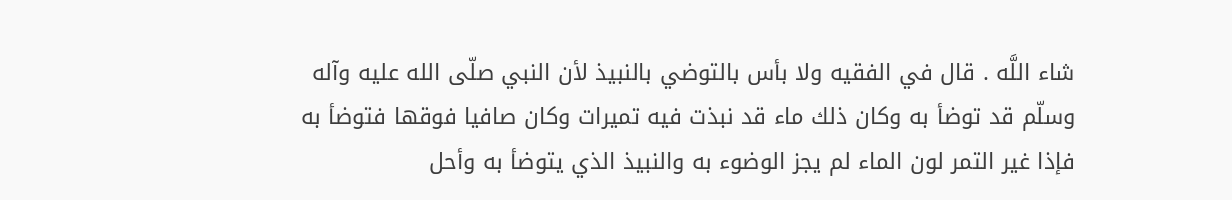شاء اللَّه . قال في الفقيه ولا بأس بالتوضي بالنبيذ لأن النبي صلّى الله عليه وآله وسلّم قد توضأ به وكان ذلك ماء قد نبذت فيه تميرات وكان صافيا فوقها فتوضأ به فإذا غير التمر لون الماء لم يجز الوضوء به والنبيذ الذي يتوضأ به وأحل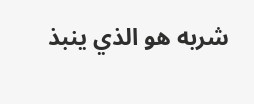شربه هو الذي ينبذ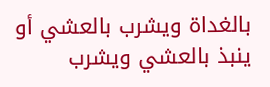بالغداة ويشرب بالعشي أو ينبذ بالعشي ويشرب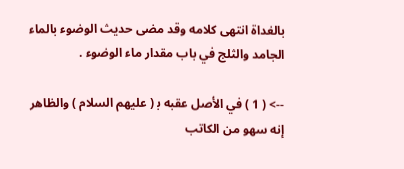بالغداة انتهى كلامه وقد مضى حديث الوضوء بالماء الجامد والثلج في باب مقدار ماء الوضوء .

--> ( 1 ) في الأصل عقبه ب‍ ( عليهم السلام ) والظاهر إنه سهو من الكاتب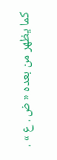كما يظهر من بعده « ض . ع » .